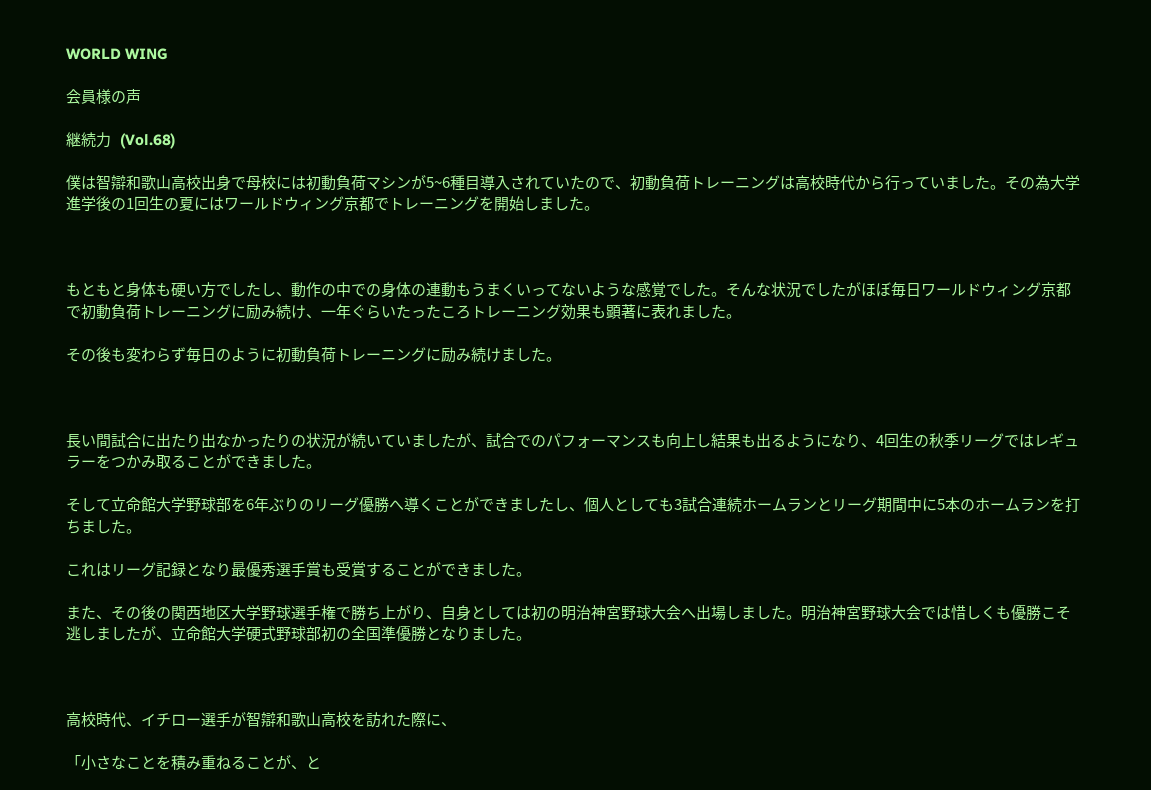WORLD WING

会員様の声

継続力   (Vol.68)

僕は智辯和歌山高校出身で母校には初動負荷マシンが5~6種目導入されていたので、初動負荷トレーニングは高校時代から行っていました。その為大学進学後の1回生の夏にはワールドウィング京都でトレーニングを開始しました。



もともと身体も硬い方でしたし、動作の中での身体の連動もうまくいってないような感覚でした。そんな状況でしたがほぼ毎日ワールドウィング京都で初動負荷トレーニングに励み続け、一年ぐらいたったころトレーニング効果も顕著に表れました。

その後も変わらず毎日のように初動負荷トレーニングに励み続けました。



長い間試合に出たり出なかったりの状況が続いていましたが、試合でのパフォーマンスも向上し結果も出るようになり、4回生の秋季リーグではレギュラーをつかみ取ることができました。

そして立命館大学野球部を6年ぶりのリーグ優勝へ導くことができましたし、個人としても3試合連続ホームランとリーグ期間中に5本のホームランを打ちました。

これはリーグ記録となり最優秀選手賞も受賞することができました。

また、その後の関西地区大学野球選手権で勝ち上がり、自身としては初の明治神宮野球大会へ出場しました。明治神宮野球大会では惜しくも優勝こそ逃しましたが、立命館大学硬式野球部初の全国準優勝となりました。



高校時代、イチロー選手が智辯和歌山高校を訪れた際に、

「小さなことを積み重ねることが、と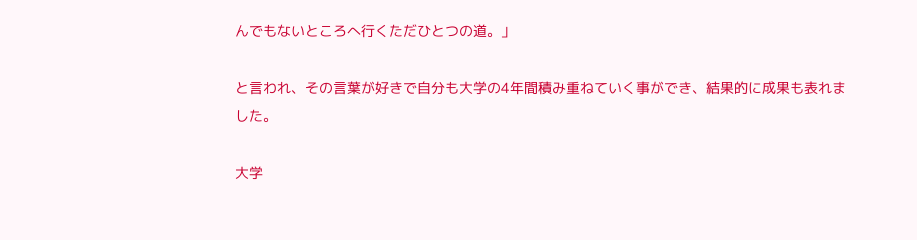んでもないところへ行くただひとつの道。」

と言われ、その言葉が好きで自分も大学の4年間積み重ねていく事ができ、結果的に成果も表れました。

大学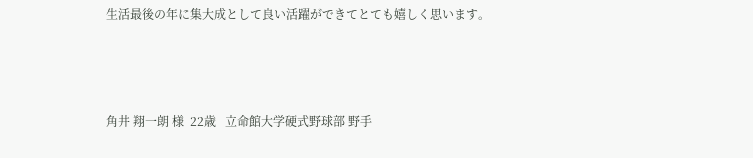生活最後の年に集大成として良い活躍ができてとても嬉しく思います。



角井 翔一朗 様  22歳   立命館大学硬式野球部 野手